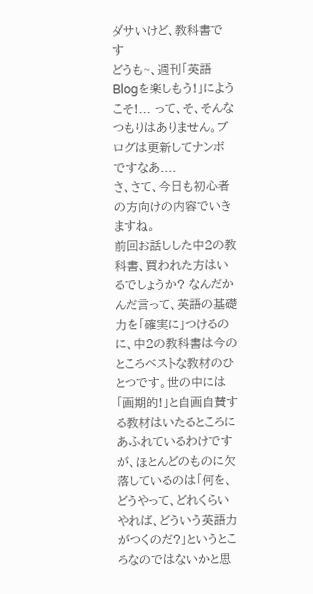ダサいけど、教科書です
どうも~、週刊「英語Blogを楽しもう!」にようこそ!... って、そ、そんなつもりはありません。ブログは更新してナンボですなあ....
さ、さて、今日も初心者の方向けの内容でいきますね。
前回お話しした中2の教科書、買われた方はいるでしょうか? なんだかんだ言って、英語の基礎力を「確実に」つけるのに、中2の教科書は今のところベストな教材のひとつです。世の中には「画期的!」と自画自賛する教材はいたるところにあふれているわけですが、ほとんどのものに欠落しているのは「何を、どうやって、どれくらいやれば、どういう英語力がつくのだ?」というところなのではないかと思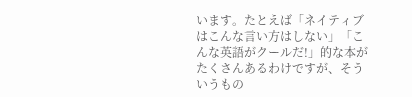います。たとえば「ネイティブはこんな言い方はしない」「こんな英語がクールだ!」的な本がたくさんあるわけですが、そういうもの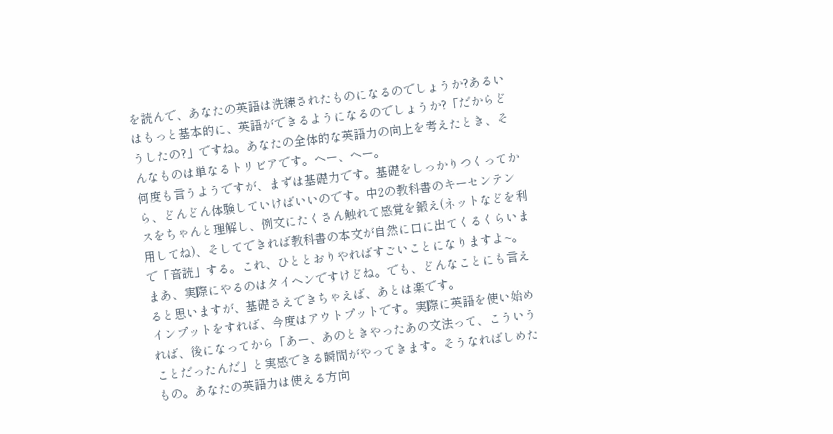を読んで、あなたの英語は洗練されたものになるのでしょうか?あるいはもっと基本的に、英語ができるようになるのでしょうか?「だからどうしたの?」ですね。あなたの全体的な英語力の向上を考えたとき、そんなものは単なるトリビアです。ヘー、ヘー。
何度も言うようですが、まずは基礎力です。基礎をしっかりつくってから、どんどん体験していけばいいのです。中2の教科書のキーセンテンスをちゃんと理解し、例文にたくさん触れて感覚を鍛え(ネットなどを利用してね)、そしてできれば教科書の本文が自然に口に出てくるくらいまで「音読」する。これ、ひととおりやればすごいことになりますよ~。まあ、実際にやるのはタイヘンですけどね。でも、どんなことにも言えると思いますが、基礎さえできちゃえば、あとは楽です。
インプットをすれば、今度はアウトプットです。実際に英語を使い始めれば、後になってから「あー、あのときやったあの文法って、こういうことだったんだ」と実感できる瞬間がやってきます。そうなればしめたもの。あなたの英語力は使える方向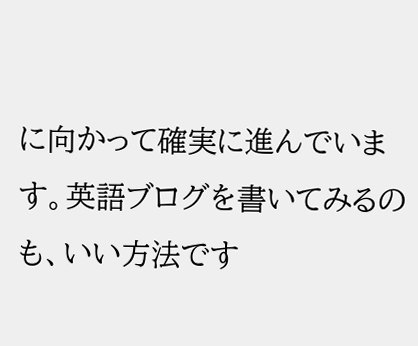に向かって確実に進んでいます。英語ブログを書いてみるのも、いい方法です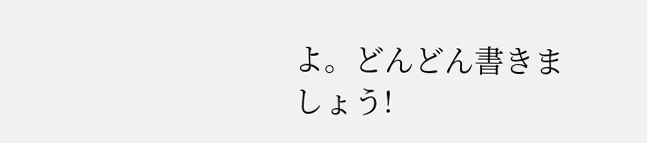よ。どんどん書きましょう!